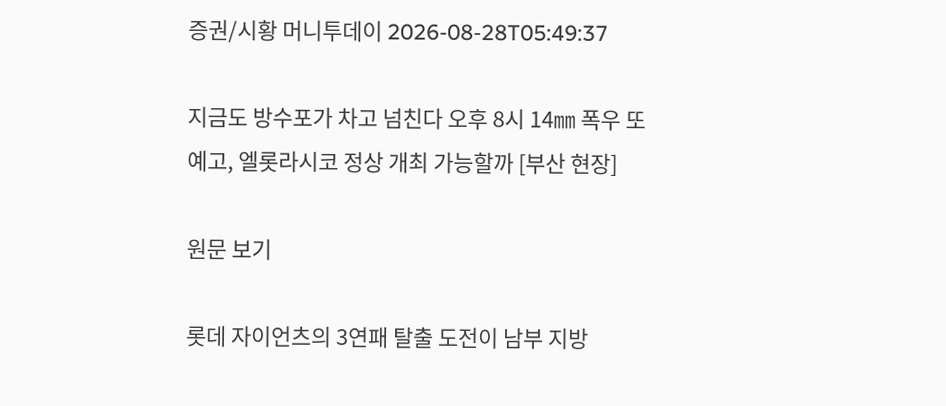증권/시황 머니투데이 2026-08-28T05:49:37

지금도 방수포가 차고 넘친다 오후 8시 14㎜ 폭우 또 예고, 엘롯라시코 정상 개최 가능할까 [부산 현장]

원문 보기

롯데 자이언츠의 3연패 탈출 도전이 남부 지방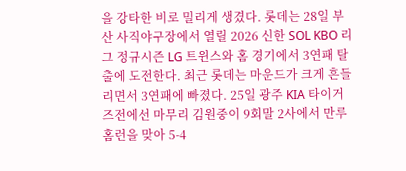을 강타한 비로 밀리게 생겼다. 롯데는 28일 부산 사직야구장에서 열릴 2026 신한 SOL KBO 리그 정규시즌 LG 트윈스와 홈 경기에서 3연패 탈출에 도전한다. 최근 롯데는 마운드가 크게 흔들리면서 3연패에 빠졌다. 25일 광주 KIA 타이거즈전에선 마무리 김원중이 9회말 2사에서 만루홈런을 맞아 5-4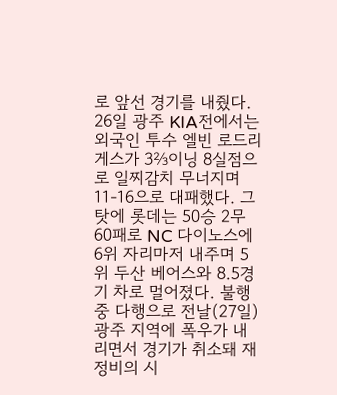로 앞선 경기를 내줬다. 26일 광주 KIA전에서는 외국인 투수 엘빈 로드리게스가 3⅔이닝 8실점으로 일찌감치 무너지며 11-16으로 대패했다. 그탓에 롯데는 50승 2무 60패로 NC 다이노스에 6위 자리마저 내주며 5위 두산 베어스와 8.5경기 차로 멀어졌다. 불행 중 다행으로 전날(27일) 광주 지역에 폭우가 내리면서 경기가 취소돼 재정비의 시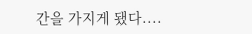간을 가지게 됐다....